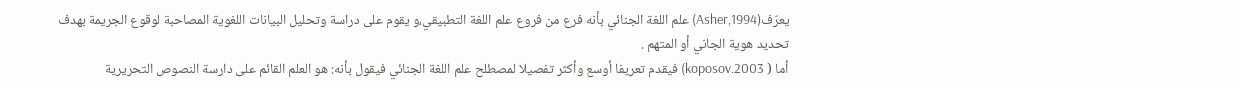يعرّف(Asher,1994) علم اللغة الجنائي بأنه فرع من فروع علم اللغة التطبيقي،و يقوم على دراسة وتحليل البيانات اللغوية المصاحبة لوقوع الجريمة بهدف تحديد هوية الجاني أو المتهم .
أما ( koposov.2003) فيقدم تعريفا أوسع وأكثر تفصيلا لمصطلح علم اللغة الجنائي فيقول بأنه: هو العلم القائم على دارسة النصوص التحريرية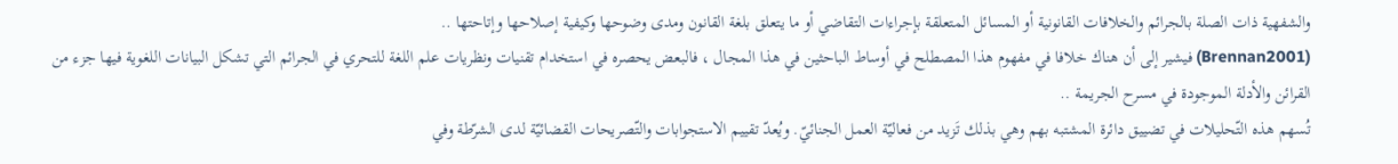والشفهية ذات الصلة بالجرائم والخلافات القانونية أو المسائل المتعلقة بإجراءات التقاضي أو ما يتعلق بلغة القانون ومدى وضوحها وكيفية إصلاحها وإتاحتها ..
(Brennan2001) فيشير إلى أن هناك خلافا في مفهوم هذا المصطلح في أوساط الباحثين في هذا المجال ، فالبعض يحصره في استخدام تقنيات ونظريات علم اللغة للتحري في الجرائم التي تشكل البيانات اللغوية فيها جزء من القرائن والأدلة الموجودة في مسرح الجريمة ..
تُسهم هذه التّحليلات في تضييق دائرة المشتبه بهم وهي بذلك تَزيد من فعاليّة العمل الجنائيّ. ويُعدّ تقييم الاستجوابات والتّصريحات القضائيّة لدى الشرّطة وفي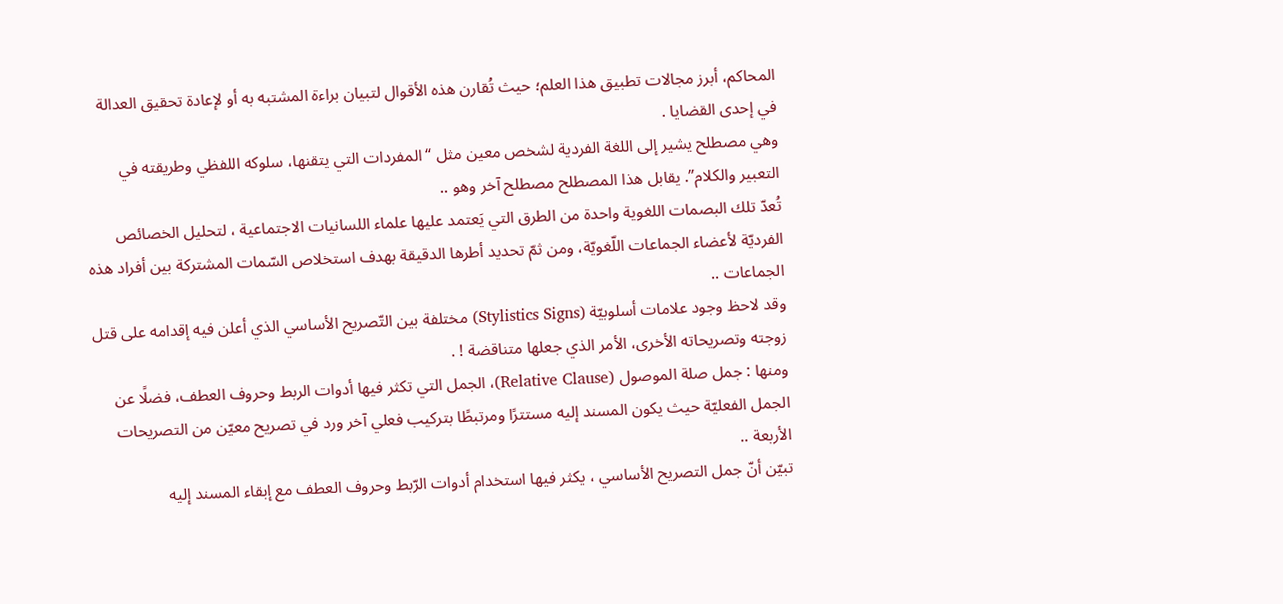المحاكم، أبرز مجالات تطبيق هذا العلم؛ حيث تُقارن هذه الأقوال لتبيان براءة المشتبه به أو لإعادة تحقيق العدالة في إحدى القضايا .
وهي مصطلح يشير إلى اللغة الفردية لشخص معين مثل “المفردات التي يتقنها، سلوكه اللفظي وطريقته في التعبير والكلام”. يقابل هذا المصطلح مصطلح آخر وهو ..
تُعدّ تلك البصمات اللغوية واحدة من الطرق التي يَعتمد عليها علماء اللسانيات الاجتماعية ، لتحليل الخصائص الفرديّة لأعضاء الجماعات اللّغويّة، ومن ثمّ تحديد أطرها الدقيقة بهدف استخلاص السّمات المشتركة بين أفراد هذه الجماعات ..
وقد لاحظ وجود علامات أسلوبيّة (Stylistics Signs) مختلفة بين التّصريح الأساسي الذي أعلن فيه إقدامه على قتل زوجته وتصريحاته الأخرى، الأمر الذي جعلها متناقضة ! .
ومنها : جمل صلة الموصول (Relative Clause)، الجمل التي تكثر فيها أدوات الربط وحروف العطف، فضلًا عن الجمل الفعليّة حيث يكون المسند إليه مستترًا ومرتبطًا بتركيب فعلي آخر ورد في تصريح معيّن من التصريحات الأربعة ..
تبيّن أنّ جمل التصريح الأساسي ، يكثر فيها استخدام أدوات الرّبط وحروف العطف مع إبقاء المسند إليه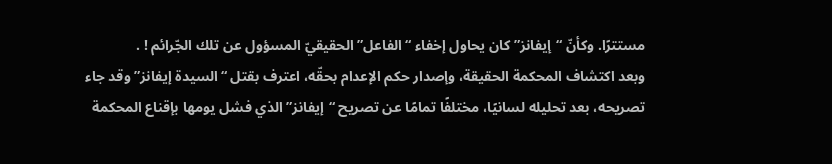مستترًا. وكأنّ “إيفانز” كان يحاول إخفاء “الفاعل” الحقيقيّ المسؤول عن تلك الجّرائم ! .
وبعد اكتشاف المحكمة الحقيقة، وإصدار حكم الإعدام بحقّه، اعترف بقتل “السيدة إيفانز” وقد جاء تصريحه، بعد تحليله لسانيًا، مختلفًا تمامًا عن تصريح “إيفانز” الذي فشل يومها بإقناع المحكمة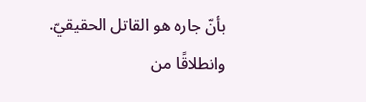بأنّ جاره هو القاتل الحقيقيّ.
وانطلاقًا من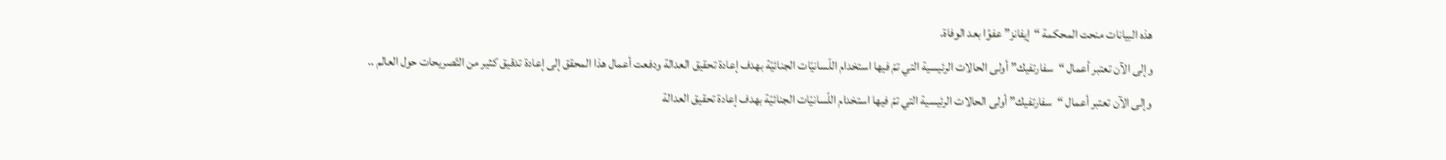هذه البيانات منحت المحكمة “إيفانز” عفوًا بعد الوفاة.
وإلى الآن تعتبر أعمال “سفارتفيك” أولى الحالات الرئيسية التي تمّ فيها استخدام اللّسانيّات الجنائيّة بهدف إعادة تحقيق العدالة ودفعت أعمال هذا المحقق إلى إعادة تدقيق كثير من التّصريحات حول العالم ..
وإلى الآن تعتبر أعمال “سفارتفيك” أولى الحالات الرئيسية التي تمّ فيها استخدام اللّسانيّات الجنائيّة بهدف إعادة تحقيق العدالة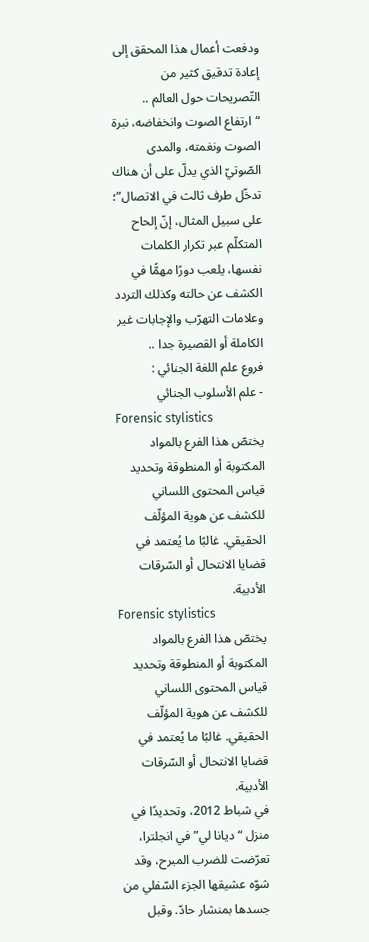ودفعت أعمال هذا المحقق إلى إعادة تدقيق كثير من التّصريحات حول العالم ..
“ارتفاع الصوت وانخفاضه، نبرة الصوت ونغمته، والمدى الصّوتيّ الذي يدلّ على أن هناك تدخّل طرف ثالث في الاتصال”؛ على سبيل المثال، إنّ إلحاح المتكلّم عبر تكرار الكلمات نفسها، يلعب دورًا مهمًّا في الكشف عن حالته وكذلك التردد وعلامات التهرّب والإجابات غير الكاملة أو القصيرة جدا ..
فروع علم اللغة الجنائي :
- علم الأسلوب الجنائي
Forensic stylistics
يختصّ هذا الفرع بالمواد المكتوبة أو المنطوقة وتحديد قياس المحتوى اللساني للكشف عن هوية المؤلّف الحقيقي. غالبًا ما يُعتمد في قضايا الانتحال أو السّرقات الأدبية.
Forensic stylistics
يختصّ هذا الفرع بالمواد المكتوبة أو المنطوقة وتحديد قياس المحتوى اللساني للكشف عن هوية المؤلّف الحقيقي. غالبًا ما يُعتمد في قضايا الانتحال أو السّرقات الأدبية.
في شباط 2012، وتحديدًا في منزل “ديانا لي” في انجلترا، تعرّضت للضرب المبرح، وقد شوّه عشيقها الجزء السّفلي من جسدها بمنشار حادّ. وقبل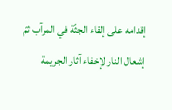إقدامه على إلقاء الجثّة في المرآب ثمّ إشعال النار لإخفاء آثار الجريمة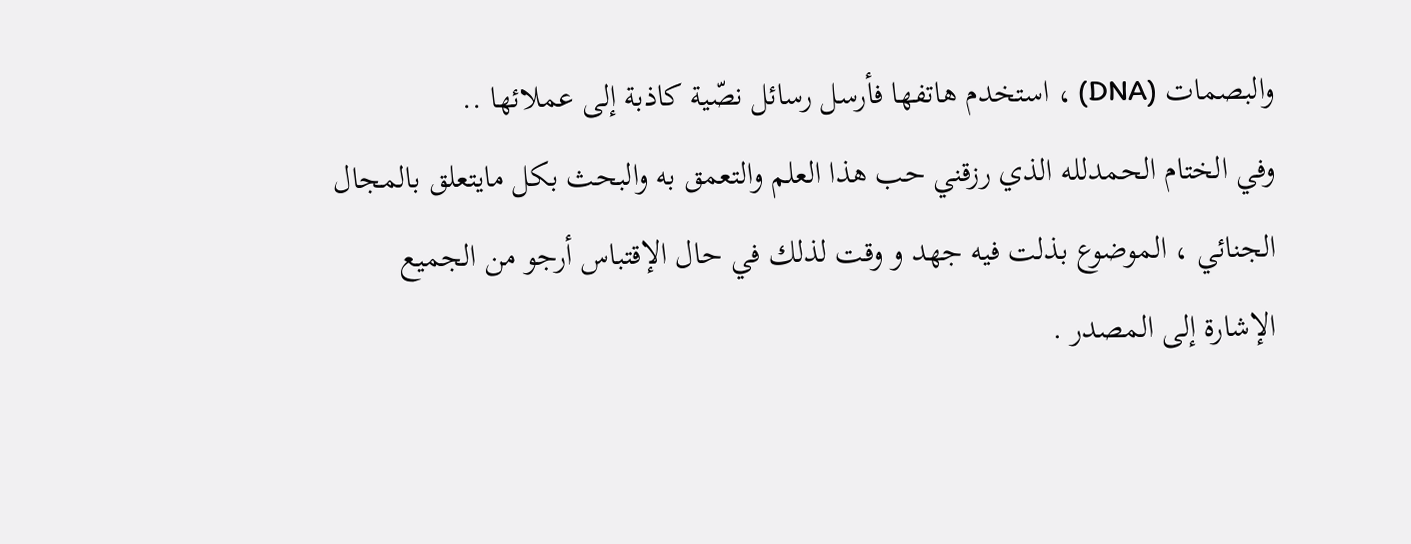والبصمات (DNA) ، استخدم هاتفها فأرسل رسائل نصّية كاذبة إلى عملائها ..
وفي الختام الحمدلله الذي رزقني حب هذا العلم والتعمق به والبحث بكل مايتعلق بالمجال الجنائي ، الموضوع بذلت فيه جهد و وقت لذلك في حال الإقتباس أرجو من الجميع الإشارة إلى المصدر .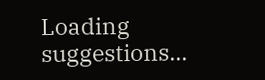Loading suggestions...